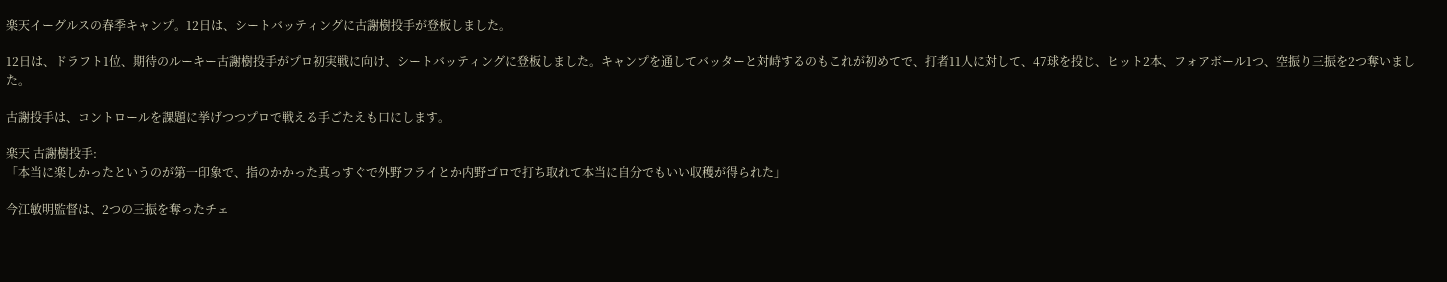楽天イーグルスの春季キャンプ。12日は、シートバッティングに古謝樹投手が登板しました。

12日は、ドラフト1位、期待のルーキー古謝樹投手がプロ初実戦に向け、シートバッティングに登板しました。キャンプを通してバッターと対峙するのもこれが初めてで、打者11人に対して、47球を投じ、ヒット2本、フォアボール1つ、空振り三振を2つ奪いました。

古謝投手は、コントロールを課題に挙げつつプロで戦える手ごたえも口にします。

楽天 古謝樹投手:
「本当に楽しかったというのが第一印象で、指のかかった真っすぐで外野フライとか内野ゴロで打ち取れて本当に自分でもいい収穫が得られた」

今江敏明監督は、2つの三振を奪ったチェ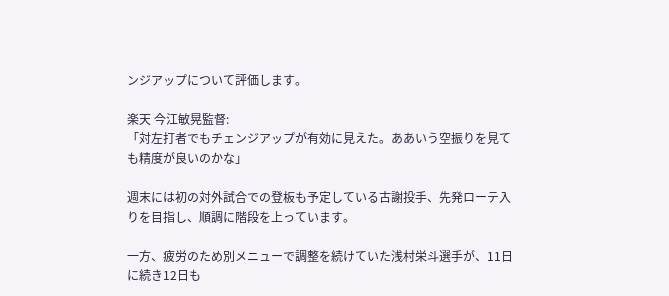ンジアップについて評価します。

楽天 今江敏晃監督:
「対左打者でもチェンジアップが有効に見えた。ああいう空振りを見ても精度が良いのかな」

週末には初の対外試合での登板も予定している古謝投手、先発ローテ入りを目指し、順調に階段を上っています。

一方、疲労のため別メニューで調整を続けていた浅村栄斗選手が、11日に続き12日も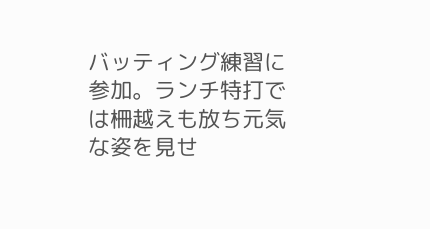バッティング練習に参加。ランチ特打では柵越えも放ち元気な姿を見せ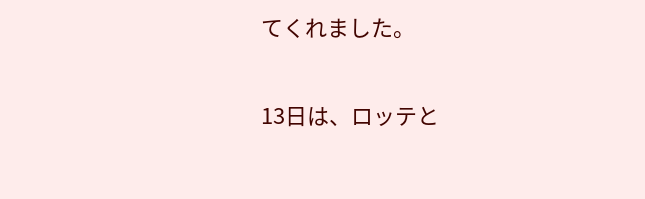てくれました。

13日は、ロッテと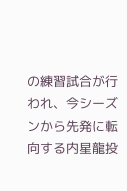の練習試合が行われ、今シーズンから先発に転向する内星龍投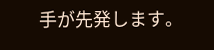手が先発します。